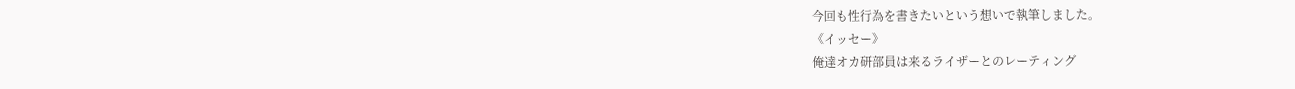今回も性行為を書きたいという想いで執筆しました。
《イッセー》
俺達オカ研部員は来るライザーとのレーティング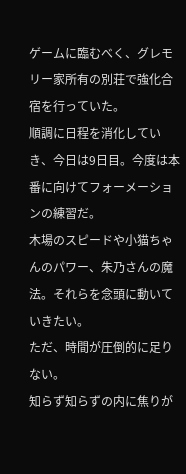ゲームに臨むべく、グレモリー家所有の別荘で強化合宿を行っていた。
順調に日程を消化していき、今日は9日目。今度は本番に向けてフォーメーションの練習だ。
木場のスピードや小猫ちゃんのパワー、朱乃さんの魔法。それらを念頭に動いていきたい。
ただ、時間が圧倒的に足りない。
知らず知らずの内に焦りが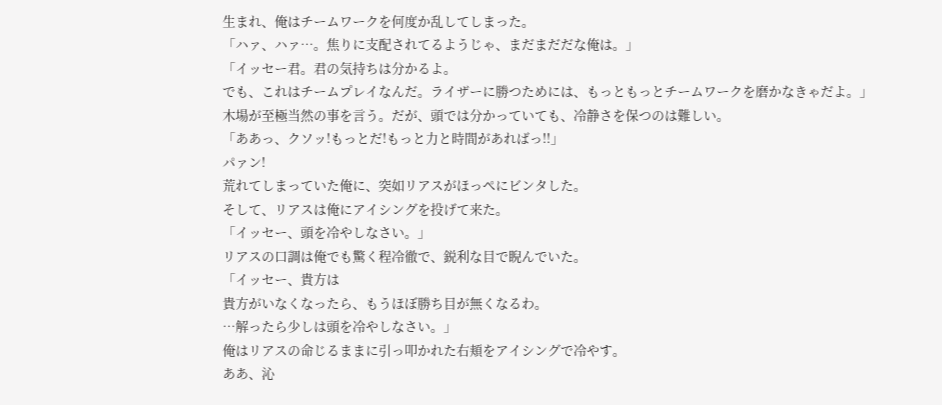生まれ、俺はチームワークを何度か乱してしまった。
「ハァ、ハァ…。焦りに支配されてるようじゃ、まだまだだな俺は。」
「イッセー君。君の気持ちは分かるよ。
でも、これはチームプレイなんだ。ライザーに勝つためには、もっともっとチームワークを磨かなきゃだよ。」
木場が至極当然の事を言う。だが、頭では分かっていても、冷静さを保つのは難しい。
「ああっ、クソッ!もっとだ!もっと力と時間があればっ!!」
パァン!
荒れてしまっていた俺に、突如リアスがほっぺにビンタした。
そして、リアスは俺にアイシングを投げて来た。
「イッセー、頭を冷やしなさい。」
リアスの口調は俺でも驚く程冷徹で、鋭利な目で睨んでいた。
「イッセー、貴方は
貴方がいなくなったら、もうほぼ勝ち目が無くなるわ。
…解ったら少しは頭を冷やしなさい。」
俺はリアスの命じるままに引っ叩かれた右頬をアイシングで冷やす。
ああ、沁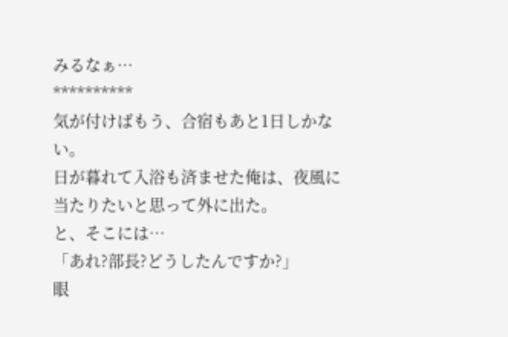みるなぁ…
**********
気が付けばもう、合宿もあと1日しかない。
日が暮れて入浴も済ませた俺は、夜風に当たりたいと思って外に出た。
と、そこには…
「あれ?部長?どうしたんですか?」
眼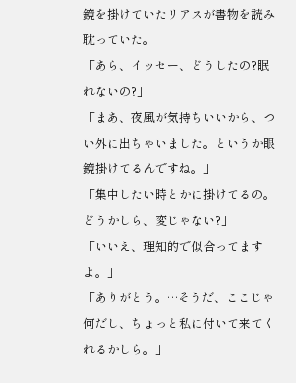鏡を掛けていたリアスが書物を読み耽っていた。
「あら、イッセー、どうしたの?眠れないの?」
「まあ、夜風が気持ちいいから、つい外に出ちゃいました。というか眼鏡掛けてるんですね。」
「集中したい時とかに掛けてるの。どうかしら、変じゃない?」
「いいえ、理知的で似合ってますよ。」
「ありがとう。…そうだ、ここじゃ何だし、ちょっと私に付いて来てくれるかしら。」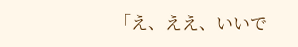「え、ええ、いいで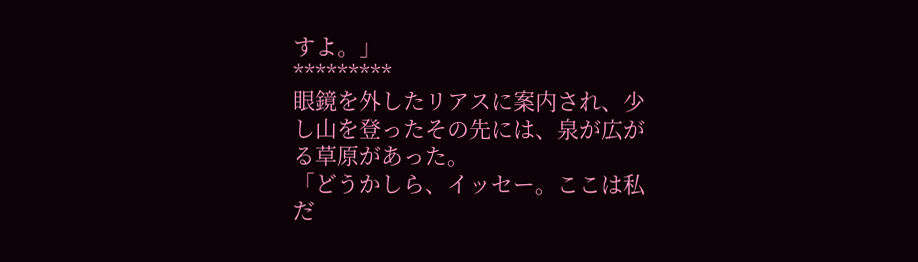すよ。」
*********
眼鏡を外したリアスに案内され、少し山を登ったその先には、泉が広がる草原があった。
「どうかしら、イッセー。ここは私だ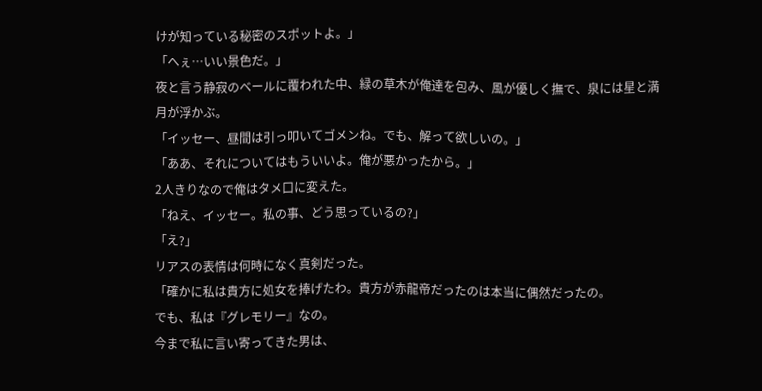けが知っている秘密のスポットよ。」
「へぇ…いい景色だ。」
夜と言う静寂のベールに覆われた中、緑の草木が俺達を包み、風が優しく撫で、泉には星と満月が浮かぶ。
「イッセー、昼間は引っ叩いてゴメンね。でも、解って欲しいの。」
「ああ、それについてはもういいよ。俺が悪かったから。」
2人きりなので俺はタメ口に変えた。
「ねえ、イッセー。私の事、どう思っているの?」
「え?」
リアスの表情は何時になく真剣だった。
「確かに私は貴方に処女を捧げたわ。貴方が赤龍帝だったのは本当に偶然だったの。
でも、私は『グレモリー』なの。
今まで私に言い寄ってきた男は、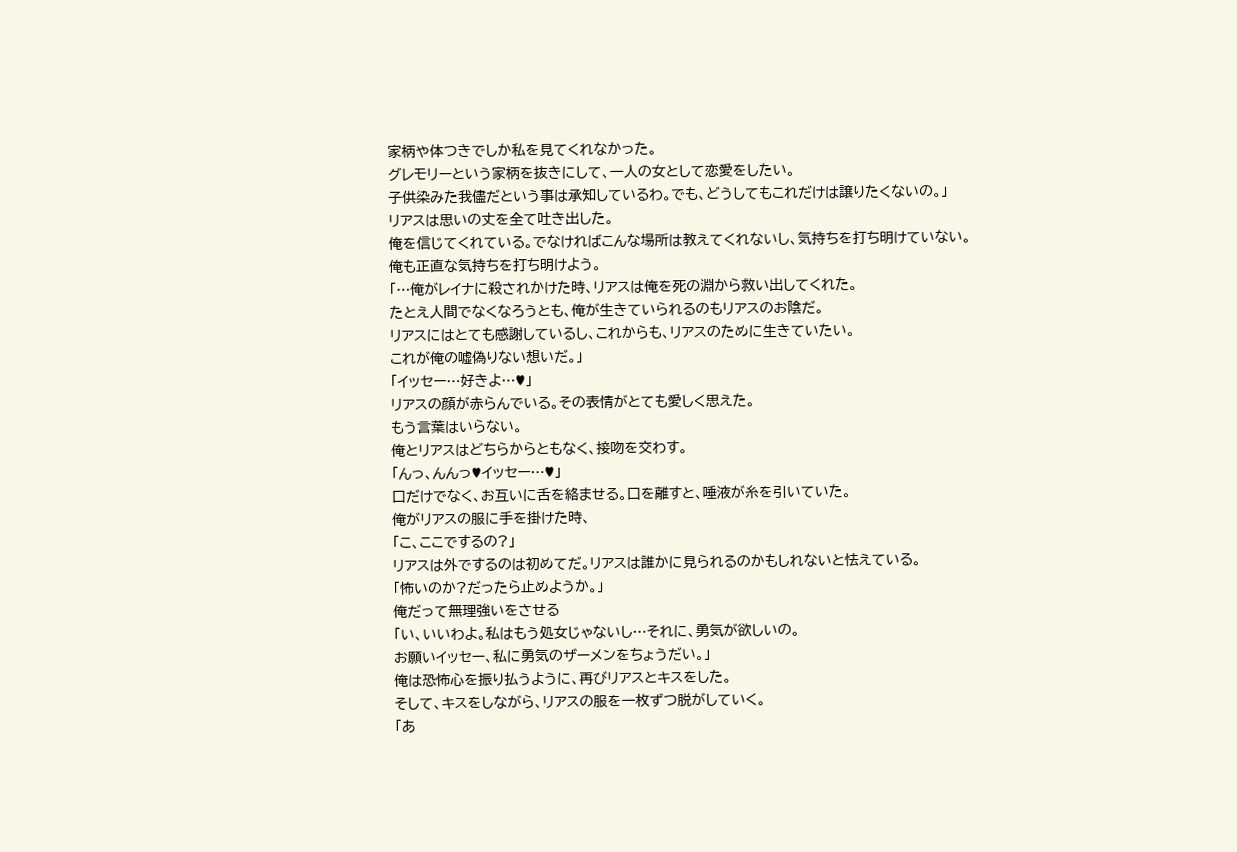家柄や体つきでしか私を見てくれなかった。
グレモリーという家柄を抜きにして、一人の女として恋愛をしたい。
子供染みた我儘だという事は承知しているわ。でも、どうしてもこれだけは譲りたくないの。」
リアスは思いの丈を全て吐き出した。
俺を信じてくれている。でなければこんな場所は教えてくれないし、気持ちを打ち明けていない。
俺も正直な気持ちを打ち明けよう。
「…俺がレイナに殺されかけた時、リアスは俺を死の淵から救い出してくれた。
たとえ人間でなくなろうとも、俺が生きていられるのもリアスのお陰だ。
リアスにはとても感謝しているし、これからも、リアスのために生きていたい。
これが俺の嘘偽りない想いだ。」
「イッセー…好きよ…♥」
リアスの顔が赤らんでいる。その表情がとても愛しく思えた。
もう言葉はいらない。
俺とリアスはどちらからともなく、接吻を交わす。
「んっ、んんっ♥イッセー…♥」
口だけでなく、お互いに舌を絡ませる。口を離すと、唾液が糸を引いていた。
俺がリアスの服に手を掛けた時、
「こ、ここでするの?」
リアスは外でするのは初めてだ。リアスは誰かに見られるのかもしれないと怯えている。
「怖いのか?だったら止めようか。」
俺だって無理強いをさせる
「い、いいわよ。私はもう処女じゃないし…それに、勇気が欲しいの。
お願いイッセー、私に勇気のザーメンをちょうだい。」
俺は恐怖心を振り払うように、再びリアスとキスをした。
そして、キスをしながら、リアスの服を一枚ずつ脱がしていく。
「あ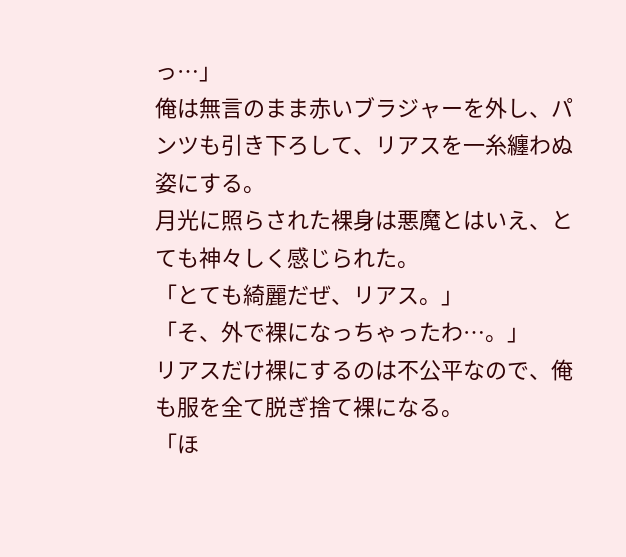っ…」
俺は無言のまま赤いブラジャーを外し、パンツも引き下ろして、リアスを一糸纏わぬ姿にする。
月光に照らされた裸身は悪魔とはいえ、とても神々しく感じられた。
「とても綺麗だぜ、リアス。」
「そ、外で裸になっちゃったわ…。」
リアスだけ裸にするのは不公平なので、俺も服を全て脱ぎ捨て裸になる。
「ほ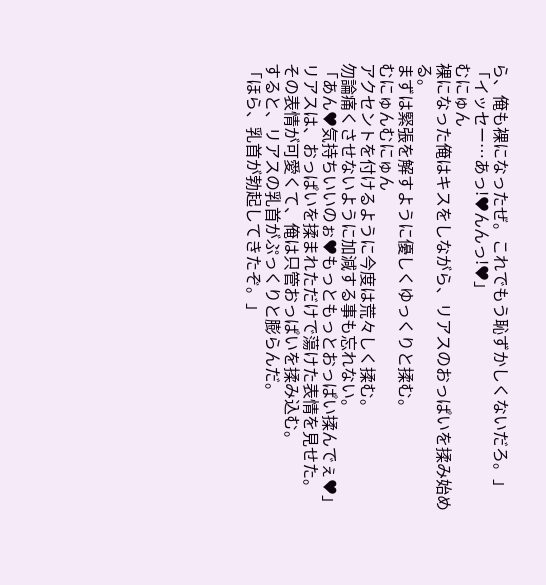ら、俺も裸になったぜ。これでもう恥ずかしくないだろ。」
「イッセー…あっ!♥んんっ!♥」
むにゅん
裸になった俺はキスをしながら、リアスのおっぱいを揉み始める。
まずは緊張を解すように優しくゆっくりと揉む。
むにゅんむにゅん
アクセントを付けるように今度は荒々しく揉む。
勿論痛くさせないように加減する事も忘れない。
「あん♥気持ちいいのぉ♥もっともっとおっぱい揉んでぇ♥」
リアスは、おっぱいを揉まれただけで蕩けた表情を見せた。
その表情が可愛くて、俺は只管おっぱいを揉み込む。
すると、リアスの乳首がぷっくりと膨らんだ。
「ほら、乳首が勃起してきたぞ。」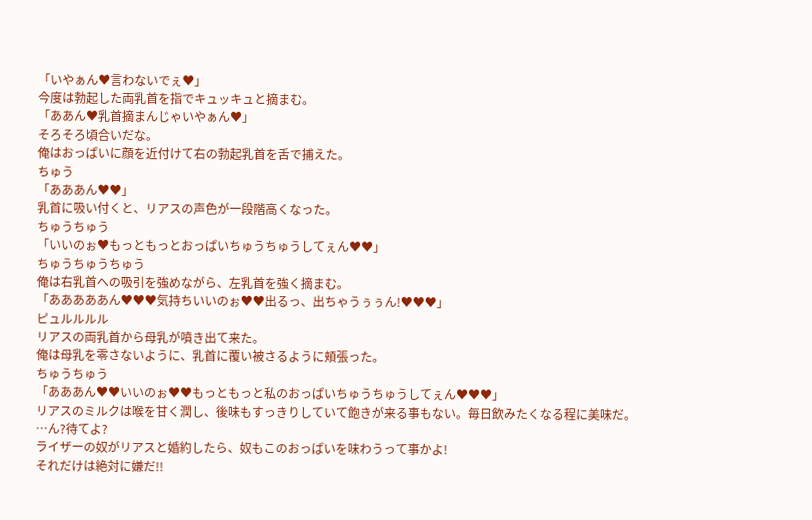「いやぁん♥言わないでぇ♥」
今度は勃起した両乳首を指でキュッキュと摘まむ。
「ああん♥乳首摘まんじゃいやぁん♥」
そろそろ頃合いだな。
俺はおっぱいに顔を近付けて右の勃起乳首を舌で捕えた。
ちゅう
「あああん♥♥」
乳首に吸い付くと、リアスの声色が一段階高くなった。
ちゅうちゅう
「いいのぉ♥もっともっとおっぱいちゅうちゅうしてぇん♥♥」
ちゅうちゅうちゅう
俺は右乳首への吸引を強めながら、左乳首を強く摘まむ。
「あああああん♥♥♥気持ちいいのぉ♥♥出るっ、出ちゃうぅぅん!♥♥♥」
ピュルルルル
リアスの両乳首から母乳が噴き出て来た。
俺は母乳を零さないように、乳首に覆い被さるように頬張った。
ちゅうちゅう
「あああん♥♥いいのぉ♥♥もっともっと私のおっぱいちゅうちゅうしてぇん♥♥♥」
リアスのミルクは喉を甘く潤し、後味もすっきりしていて飽きが来る事もない。毎日飲みたくなる程に美味だ。
…ん?待てよ?
ライザーの奴がリアスと婚約したら、奴もこのおっぱいを味わうって事かよ!
それだけは絶対に嫌だ!!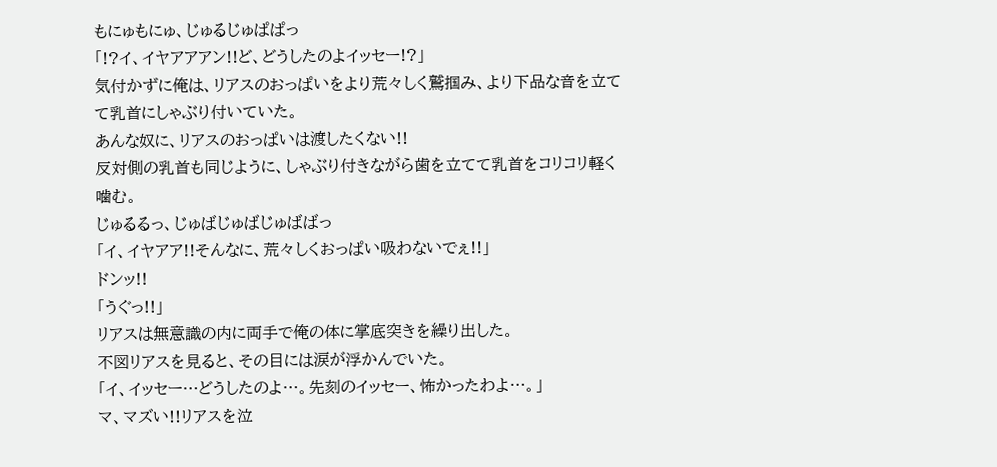もにゅもにゅ、じゅるじゅぱぱっ
「!?イ、イヤアアアン!!ど、どうしたのよイッセー!?」
気付かずに俺は、リアスのおっぱいをより荒々しく鷲掴み、より下品な音を立てて乳首にしゃぶり付いていた。
あんな奴に、リアスのおっぱいは渡したくない!!
反対側の乳首も同じように、しゃぶり付きながら歯を立てて乳首をコリコリ軽く噛む。
じゅるるっ、じゅばじゅばじゅばばっ
「イ、イヤアア!!そんなに、荒々しくおっぱい吸わないでぇ!!」
ドンッ!!
「うぐっ!!」
リアスは無意識の内に両手で俺の体に掌底突きを繰り出した。
不図リアスを見ると、その目には涙が浮かんでいた。
「イ、イッセー…どうしたのよ…。先刻のイッセー、怖かったわよ…。」
マ、マズい!!リアスを泣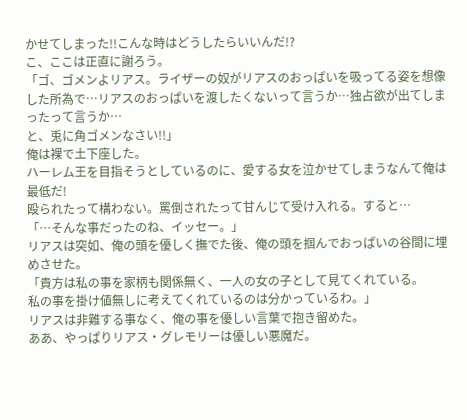かせてしまった!!こんな時はどうしたらいいんだ!?
こ、ここは正直に謝ろう。
「ゴ、ゴメンよリアス。ライザーの奴がリアスのおっぱいを吸ってる姿を想像した所為で…リアスのおっぱいを渡したくないって言うか…独占欲が出てしまったって言うか…
と、兎に角ゴメンなさい!!」
俺は裸で土下座した。
ハーレム王を目指そうとしているのに、愛する女を泣かせてしまうなんて俺は最低だ!
殴られたって構わない。罵倒されたって甘んじて受け入れる。すると…
「…そんな事だったのね、イッセー。」
リアスは突如、俺の頭を優しく撫でた後、俺の頭を掴んでおっぱいの谷間に埋めさせた。
「貴方は私の事を家柄も関係無く、一人の女の子として見てくれている。
私の事を掛け値無しに考えてくれているのは分かっているわ。」
リアスは非難する事なく、俺の事を優しい言葉で抱き留めた。
ああ、やっぱりリアス・グレモリーは優しい悪魔だ。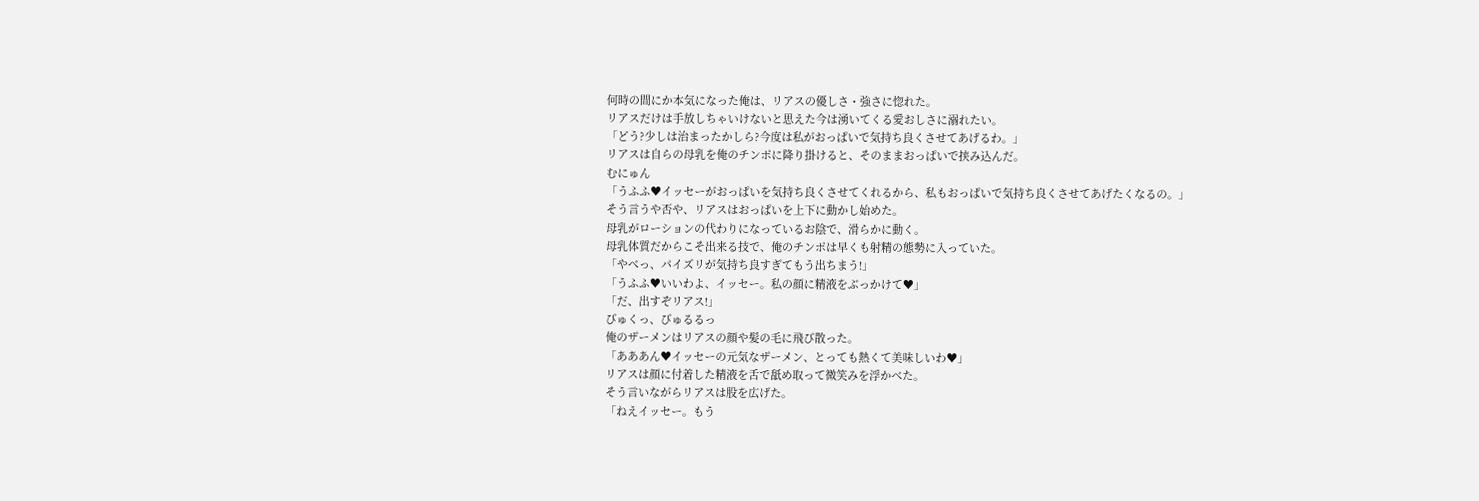何時の間にか本気になった俺は、リアスの優しさ・強さに惚れた。
リアスだけは手放しちゃいけないと思えた今は湧いてくる愛おしさに溺れたい。
「どう?少しは治まったかしら?今度は私がおっぱいで気持ち良くさせてあげるわ。」
リアスは自らの母乳を俺のチンポに降り掛けると、そのままおっぱいで挟み込んだ。
むにゅん
「うふふ♥イッセーがおっぱいを気持ち良くさせてくれるから、私もおっぱいで気持ち良くさせてあげたくなるの。」
そう言うや否や、リアスはおっぱいを上下に動かし始めた。
母乳がローションの代わりになっているお陰で、滑らかに動く。
母乳体質だからこそ出来る技で、俺のチンポは早くも射精の態勢に入っていた。
「やべっ、パイズリが気持ち良すぎてもう出ちまう!」
「うふふ♥いいわよ、イッセー。私の顔に精液をぶっかけて♥」
「だ、出すぞリアス!」
びゅくっ、びゅるるっ
俺のザーメンはリアスの顔や髪の毛に飛び散った。
「あああん♥イッセーの元気なザーメン、とっても熱くて美味しいわ♥」
リアスは顔に付着した精液を舌で舐め取って微笑みを浮かべた。
そう言いながらリアスは股を広げた。
「ねえイッセー。もう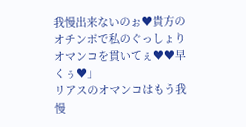我慢出来ないのぉ♥貴方のオチンポで私のぐっしょりオマンコを貫いてぇ♥♥早くぅ♥」
リアスのオマンコはもう我慢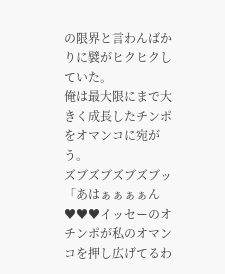の限界と言わんばかりに襞がヒクヒクしていた。
俺は最大限にまで大きく成長したチンポをオマンコに宛がう。
ズブズブズブズブッ
「あはぁぁぁぁん♥♥♥イッセーのオチンポが私のオマンコを押し広げてるわ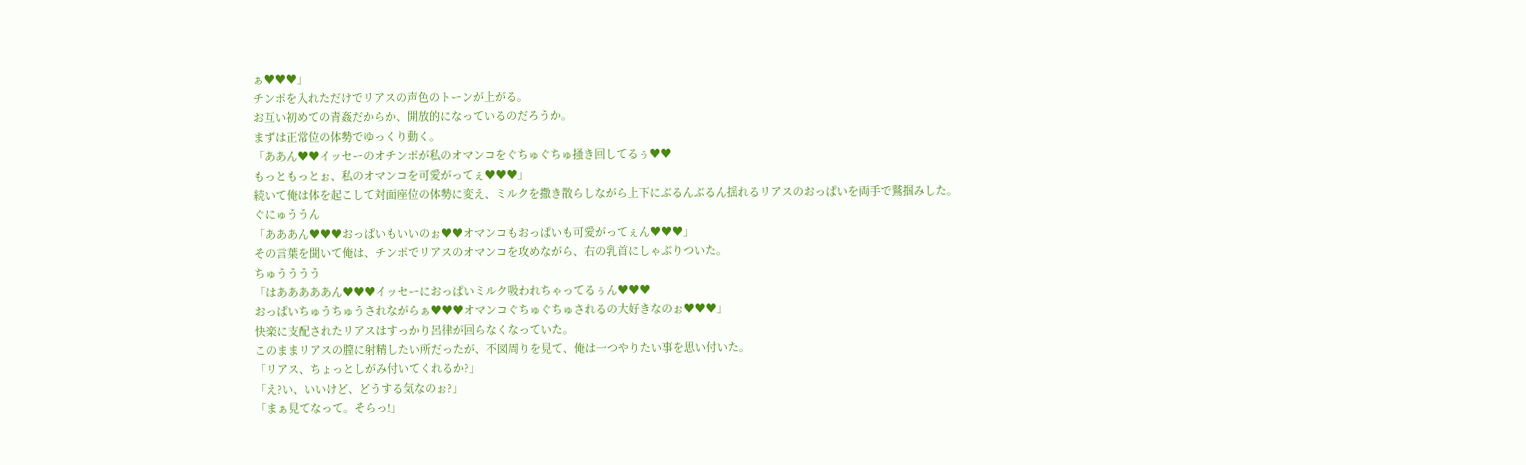ぁ♥♥♥」
チンポを入れただけでリアスの声色のトーンが上がる。
お互い初めての青姦だからか、開放的になっているのだろうか。
まずは正常位の体勢でゆっくり動く。
「ああん♥♥イッセーのオチンポが私のオマンコをぐちゅぐちゅ掻き回してるぅ♥♥
もっともっとぉ、私のオマンコを可愛がってぇ♥♥♥」
続いて俺は体を起こして対面座位の体勢に変え、ミルクを撒き散らしながら上下にぶるんぶるん揺れるリアスのおっぱいを両手で鷲掴みした。
ぐにゅううん
「あああん♥♥♥おっぱいもいいのぉ♥♥オマンコもおっぱいも可愛がってぇん♥♥♥」
その言葉を聞いて俺は、チンポでリアスのオマンコを攻めながら、右の乳首にしゃぶりついた。
ちゅうううう
「はあああああん♥♥♥イッセーにおっぱいミルク吸われちゃってるぅん♥♥♥
おっぱいちゅうちゅうされながらぁ♥♥♥オマンコぐちゅぐちゅされるの大好きなのぉ♥♥♥」
快楽に支配されたリアスはすっかり呂律が回らなくなっていた。
このままリアスの膣に射精したい所だったが、不図周りを見て、俺は一つやりたい事を思い付いた。
「リアス、ちょっとしがみ付いてくれるか?」
「え?い、いいけど、どうする気なのぉ?」
「まぁ見てなって。そらっ!」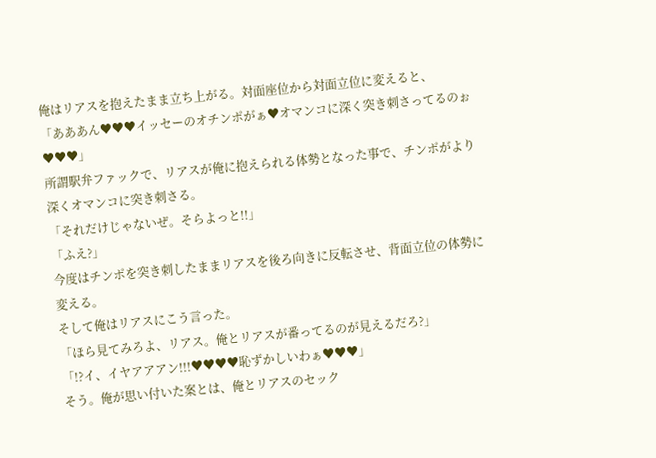俺はリアスを抱えたまま立ち上がる。対面座位から対面立位に変えると、
「あああん♥♥♥イッセーのオチンポがぁ♥オマンコに深く突き刺さってるのぉ♥♥♥」
所謂駅弁ファックで、リアスが俺に抱えられる体勢となった事で、チンポがより深くオマンコに突き刺さる。
「それだけじゃないぜ。そらよっと!!」
「ふえ?」
今度はチンポを突き刺したままリアスを後ろ向きに反転させ、背面立位の体勢に変える。
そして俺はリアスにこう言った。
「ほら見てみろよ、リアス。俺とリアスが番ってるのが見えるだろ?」
「!?イ、イヤアアアン!!!♥♥♥♥恥ずかしいわぁ♥♥♥」
そう。俺が思い付いた案とは、俺とリアスのセック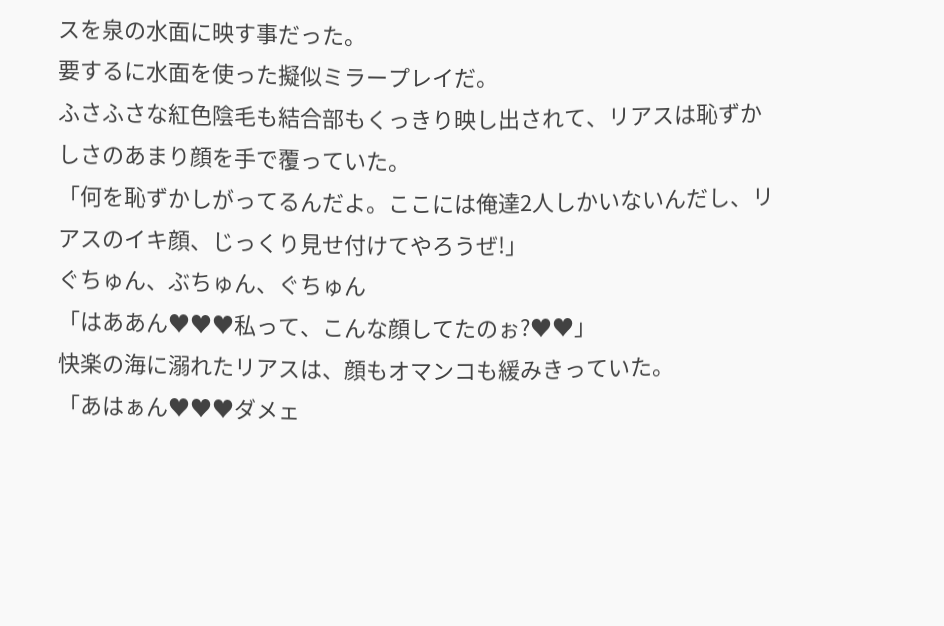スを泉の水面に映す事だった。
要するに水面を使った擬似ミラープレイだ。
ふさふさな紅色陰毛も結合部もくっきり映し出されて、リアスは恥ずかしさのあまり顔を手で覆っていた。
「何を恥ずかしがってるんだよ。ここには俺達2人しかいないんだし、リアスのイキ顔、じっくり見せ付けてやろうぜ!」
ぐちゅん、ぶちゅん、ぐちゅん
「はああん♥♥♥私って、こんな顔してたのぉ?♥♥」
快楽の海に溺れたリアスは、顔もオマンコも緩みきっていた。
「あはぁん♥♥♥ダメェ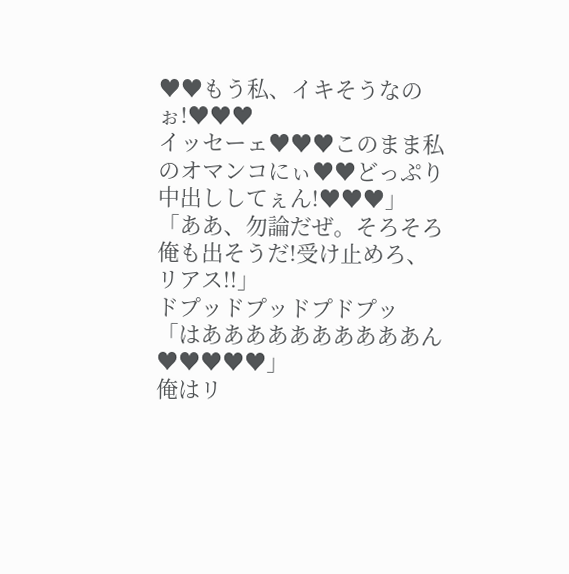♥♥もう私、イキそうなのぉ!♥♥♥
イッセーェ♥♥♥このまま私のオマンコにぃ♥♥どっぷり中出ししてぇん!♥♥♥」
「ああ、勿論だぜ。そろそろ俺も出そうだ!受け止めろ、リアス!!」
ドプッドプッドプドプッ
「はああああああああああん♥♥♥♥♥」
俺はリ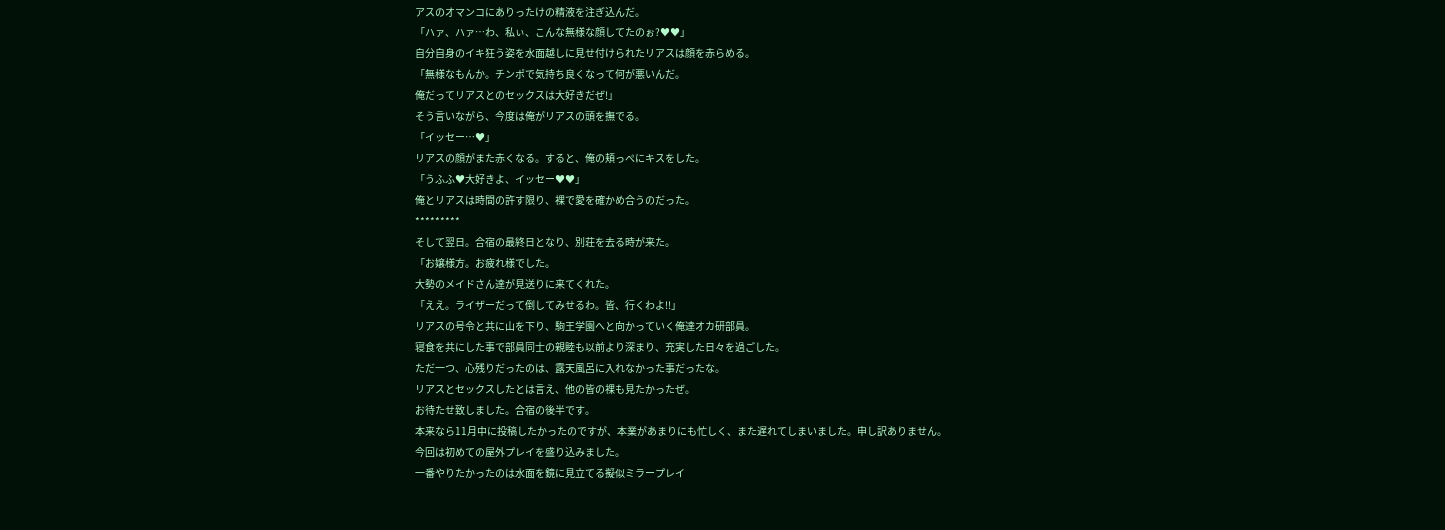アスのオマンコにありったけの精液を注ぎ込んだ。
「ハァ、ハァ…わ、私ぃ、こんな無様な顔してたのぉ?♥♥」
自分自身のイキ狂う姿を水面越しに見せ付けられたリアスは顔を赤らめる。
「無様なもんか。チンポで気持ち良くなって何が悪いんだ。
俺だってリアスとのセックスは大好きだぜ!」
そう言いながら、今度は俺がリアスの頭を撫でる。
「イッセー…♥」
リアスの顔がまた赤くなる。すると、俺の頬っぺにキスをした。
「うふふ♥大好きよ、イッセー♥♥」
俺とリアスは時間の許す限り、裸で愛を確かめ合うのだった。
*********
そして翌日。合宿の最終日となり、別荘を去る時が来た。
「お嬢様方。お疲れ様でした。
大勢のメイドさん達が見送りに来てくれた。
「ええ。ライザーだって倒してみせるわ。皆、行くわよ!!」
リアスの号令と共に山を下り、駒王学園へと向かっていく俺達オカ研部員。
寝食を共にした事で部員同士の親睦も以前より深まり、充実した日々を過ごした。
ただ一つ、心残りだったのは、露天風呂に入れなかった事だったな。
リアスとセックスしたとは言え、他の皆の裸も見たかったぜ。
お待たせ致しました。合宿の後半です。
本来なら11月中に投稿したかったのですが、本業があまりにも忙しく、また遅れてしまいました。申し訳ありません。
今回は初めての屋外プレイを盛り込みました。
一番やりたかったのは水面を鏡に見立てる擬似ミラープレイ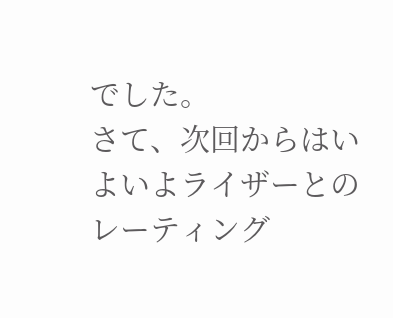でした。
さて、次回からはいよいよライザーとのレーティング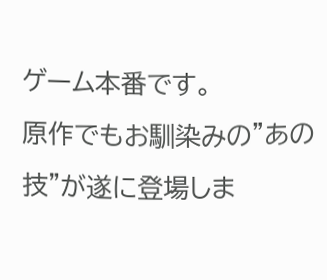ゲーム本番です。
原作でもお馴染みの"あの技"が遂に登場しま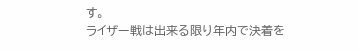す。
ライザー戦は出来る限り年内で決着を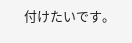付けたいです。